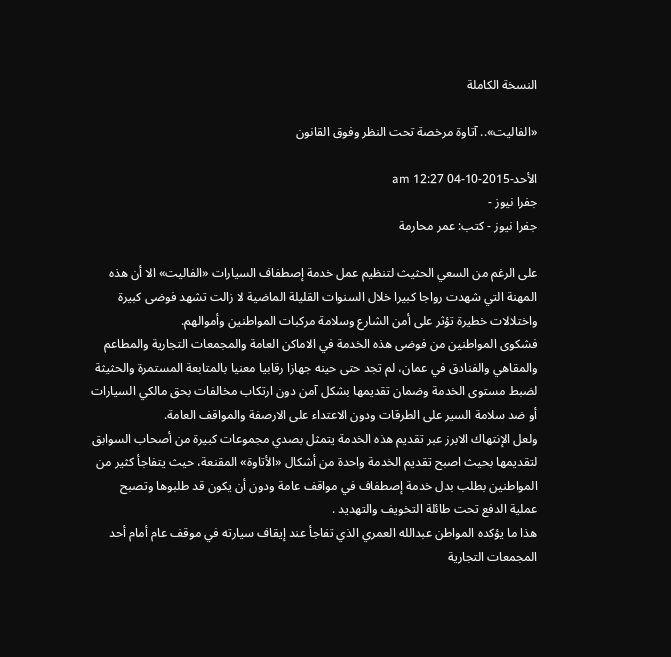النسخة الكاملة

«الفاليت».. آتاوة مرخصة تحت النظر وفوق القانون

الأحد-2015-10-04 12:27 am
جفرا نيوز -
جفرا نيوز - كتب: عمر محارمة

على الرغم من السعي الحثيث لتنظيم عمل خدمة إصطفاف السيارات «الفاليت» الا أن هذه المهنة التي شهدت رواجا كبيرا خلال السنوات القليلة الماضية لا زالت تشهد فوضى كبيرة واختلالات خطيرة تؤثر على أمن الشارع وسلامة مركبات المواطنين وأموالهم.
فشكوى المواطنين من فوضى هذه الخدمة في الاماكن العامة والمجمعات التجارية والمطاعم والمقاهي والفنادق في عمان، لم تجد حتى حينه جهازا رقابيا معنيا بالمتابعة المستمرة والحثيثة لضبط مستوى الخدمة وضمان تقديمها بشكل آمن دون ارتكاب مخالفات بحق مالكي السيارات أو ضد سلامة السير على الطرقات ودون الاعتداء على الارصفة والمواقف العامة.
ولعل الإنتهاك الابرز عبر تقديم هذه الخدمة يتمثل بصدي مجموعات كبيرة من أصحاب السوابق لتقديمها بحيث اصبح تقديم الخدمة واحدة من أشكال «الأتاوة» المقنعة، حيث يتفاجأ كثير من المواطنين بطلب بدل خدمة إصطفاف في مواقف عامة ودون أن يكون قد طلبوها وتصبح عملية الدفع تحت طائلة التخويف والتهديد .
هذا ما يؤكده المواطن عبدالله العمري الذي تفاجأ عند إيقاف سيارته في موقف عام أمام أحد المجمعات التجارية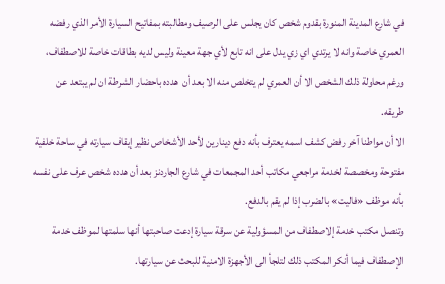في شارع المدينة المنورة بقدوم شخص كان يجلس على الرصيف ومطالبته بمفاتيح السيارة الأمر الذي رفضه العمري خاصة وانه لا يرتدي اي زي يدل على انه تابع لأي جهة معينة وليس لديه بطاقات خاصة للاصطفاف، ورغم محاولة ذلك الشخص الا أن العمري لم يتخلص منه الا بعد أن  هدده باحضار الشرطة ان لم يبتعد عن طريقه.
الا أن مواطنا آخر رفض كشف اسمه يعترف بأنه دفع دينارين لأحد الأشخاص نظير إيقاف سيارته في ساحة خلفية مفتوحة ومخصصة لخدمة مراجعي مكاتب أحد المجمعات في شارع الجاردنز بعد أن هدده شخص عرف على نفسه بأنه موظف «فاليت» بالضرب إذا لم يقم بالدفع.
وتنصل مكتب خدمة إلاصطفاف من المسؤولية عن سرقة سيارة إدعت صاحبتها أنها سلمتها لموظف خدمة الإصطفاف فيما أنكر المكتب ذلك لتلجأ الى الأجهزة الامنية للبحث عن سيارتها.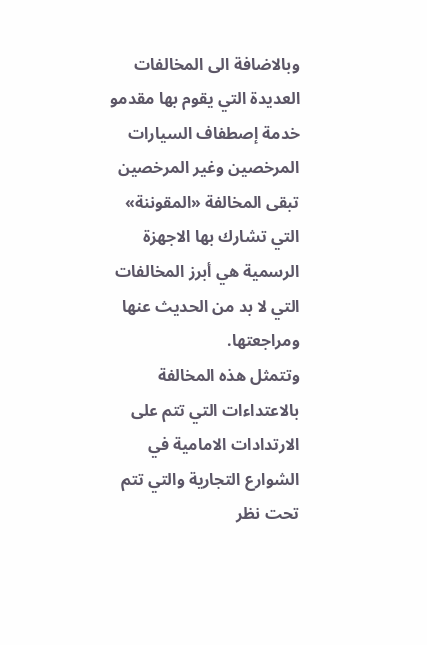وبالاضافة الى المخالفات العديدة التي يقوم بها مقدمو خدمة إصطفاف السيارات المرخصين وغير المرخصين تبقى المخالفة «المقوننة» التي تشارك بها الاجهزة الرسمية هي أبرز المخالفات التي لا بد من الحديث عنها ومراجعتها.
وتتمثل هذه المخالفة بالاعتداءات التي تتم على الارتدادات الامامية في الشوارع التجارية والتي تتم تحت نظر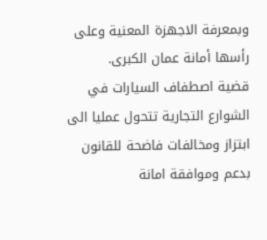وبمعرفة الاجهزة المعنية وعلى رأسها أمانة عمان الكبرى.
قضية اصطفاف السيارات في الشوارع التجارية تتحول عمليا الى ابتزاز ومخالفات فاضحة للقانون بدعم وموافقة امانة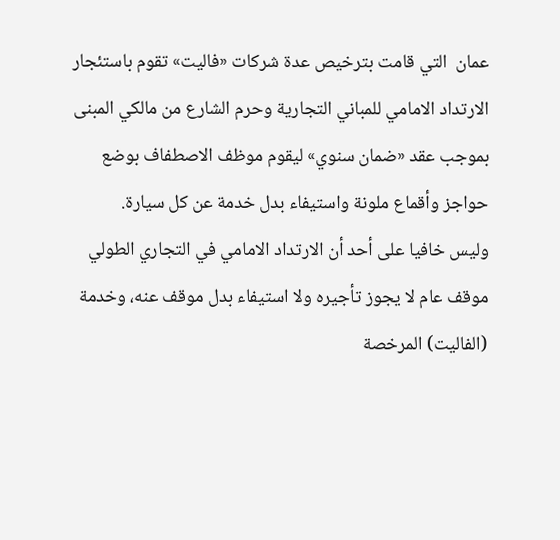عمان  التي قامت بترخيص عدة شركات «فاليت» تقوم باستئجار الارتداد الامامي للمباني التجارية وحرم الشارع من مالكي المبنى  بموجب عقد «ضمان سنوي» ليقوم موظف الاصطفاف بوضع حواجز وأقماع ملونة واستيفاء بدل خدمة عن كل سيارة.
وليس خافيا على أحد أن الارتداد الامامي في التجاري الطولي موقف عام لا يجوز تأجيره ولا استيفاء بدل موقف عنه، وخدمة (الفاليت) المرخصة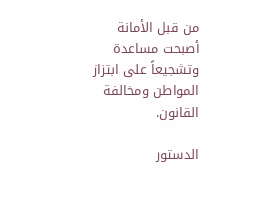من قبل الأمانة أصبحت مساعدة وتشجيعاً على ابتزاز المواطن ومخالفة القانون.

الدستور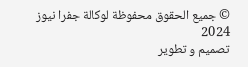© جميع الحقوق محفوظة لوكالة جفرا نيوز 2024
تصميم و تطوير